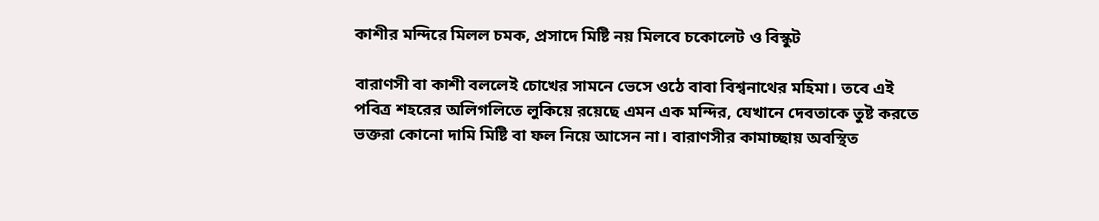কাশীর মন্দিরে মিলল চমক, প্রসাদে মিষ্টি নয় মিলবে চকোলেট ও বিস্কুট

বারাণসী বা কাশী বললেই চোখের সামনে ভেসে ওঠে বাবা বিশ্বনাথের মহিমা। তবে এই পবিত্র শহরের অলিগলিতে লুকিয়ে রয়েছে এমন এক মন্দির, যেখানে দেবতাকে তুষ্ট করতে ভক্তরা কোনো দামি মিষ্টি বা ফল নিয়ে আসেন না। বারাণসীর কামাচ্ছায় অবস্থিত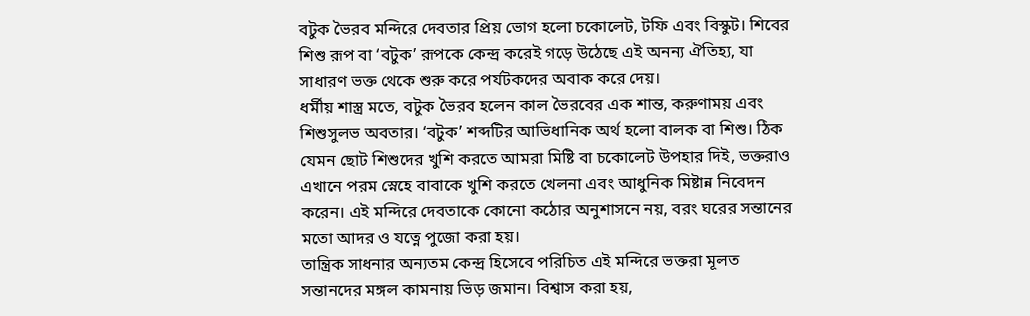বটুক ভৈরব মন্দিরে দেবতার প্রিয় ভোগ হলো চকোলেট, টফি এবং বিস্কুট। শিবের শিশু রূপ বা ‘বটুক’ রূপকে কেন্দ্র করেই গড়ে উঠেছে এই অনন্য ঐতিহ্য, যা সাধারণ ভক্ত থেকে শুরু করে পর্যটকদের অবাক করে দেয়।
ধর্মীয় শাস্ত্র মতে, বটুক ভৈরব হলেন কাল ভৈরবের এক শান্ত, করুণাময় এবং শিশুসুলভ অবতার। ‘বটুক’ শব্দটির আভিধানিক অর্থ হলো বালক বা শিশু। ঠিক যেমন ছোট শিশুদের খুশি করতে আমরা মিষ্টি বা চকোলেট উপহার দিই, ভক্তরাও এখানে পরম স্নেহে বাবাকে খুশি করতে খেলনা এবং আধুনিক মিষ্টান্ন নিবেদন করেন। এই মন্দিরে দেবতাকে কোনো কঠোর অনুশাসনে নয়, বরং ঘরের সন্তানের মতো আদর ও যত্নে পুজো করা হয়।
তান্ত্রিক সাধনার অন্যতম কেন্দ্র হিসেবে পরিচিত এই মন্দিরে ভক্তরা মূলত সন্তানদের মঙ্গল কামনায় ভিড় জমান। বিশ্বাস করা হয়,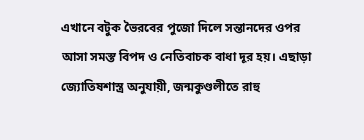এখানে বটুক ভৈরবের পুজো দিলে সন্তানদের ওপর আসা সমস্ত বিপদ ও নেতিবাচক বাধা দূর হয়। এছাড়া জ্যোতিষশাস্ত্র অনুযায়ী, জন্মকুণ্ডলীতে রাহু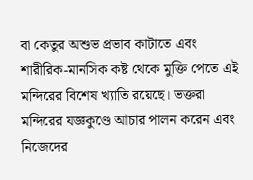বা কেতুর অশুভ প্রভাব কাটাতে এবং শারীরিক-মানসিক কষ্ট থেকে মুক্তি পেতে এই মন্দিরের বিশেষ খ্যাতি রয়েছে। ভক্তরা মন্দিরের যজ্ঞকুণ্ডে আচার পালন করেন এবং নিজেদের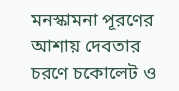মনস্কামনা পূরণের আশায় দেবতার চরণে চকোলেট ও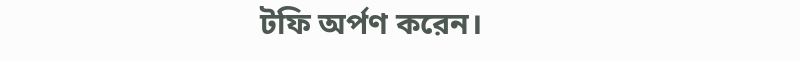টফি অর্পণ করেন।